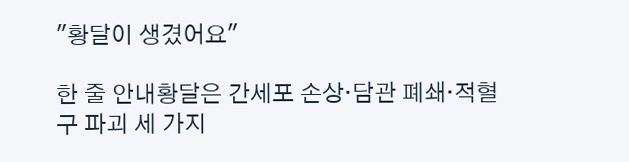"황달이 생겼어요"

한 줄 안내황달은 간세포 손상·담관 폐쇄·적혈구 파괴 세 가지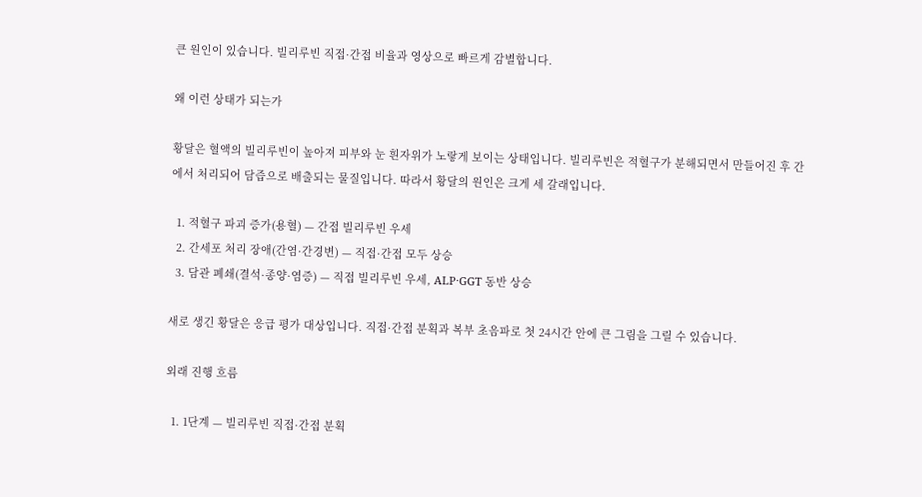큰 원인이 있습니다. 빌리루빈 직접·간접 비율과 영상으로 빠르게 감별합니다.

왜 이런 상태가 되는가

황달은 혈액의 빌리루빈이 높아져 피부와 눈 흰자위가 노랗게 보이는 상태입니다. 빌리루빈은 적혈구가 분해되면서 만들어진 후 간에서 처리되어 담즙으로 배출되는 물질입니다. 따라서 황달의 원인은 크게 세 갈래입니다.

  1. 적혈구 파괴 증가(용혈) — 간접 빌리루빈 우세
  2. 간세포 처리 장애(간염·간경변) — 직접·간접 모두 상승
  3. 담관 폐쇄(결석·종양·염증) — 직접 빌리루빈 우세, ALP·GGT 동반 상승

새로 생긴 황달은 응급 평가 대상입니다. 직접·간접 분획과 복부 초음파로 첫 24시간 안에 큰 그림을 그릴 수 있습니다.

외래 진행 흐름

  1. 1단계 — 빌리루빈 직접·간접 분획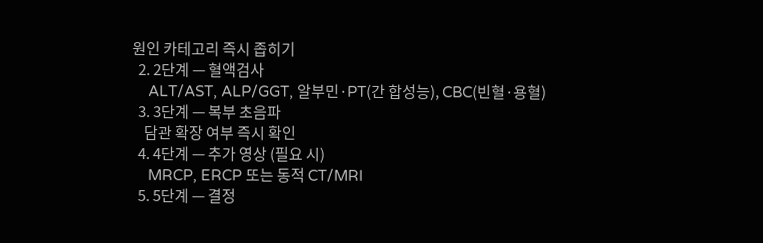원인 카테고리 즉시 좁히기
  2. 2단계 — 혈액검사
    ALT/AST, ALP/GGT, 알부민·PT(간 합성능), CBC(빈혈·용혈)
  3. 3단계 — 복부 초음파
    담관 확장 여부 즉시 확인
  4. 4단계 — 추가 영상 (필요 시)
    MRCP, ERCP 또는 동적 CT/MRI
  5. 5단계 — 결정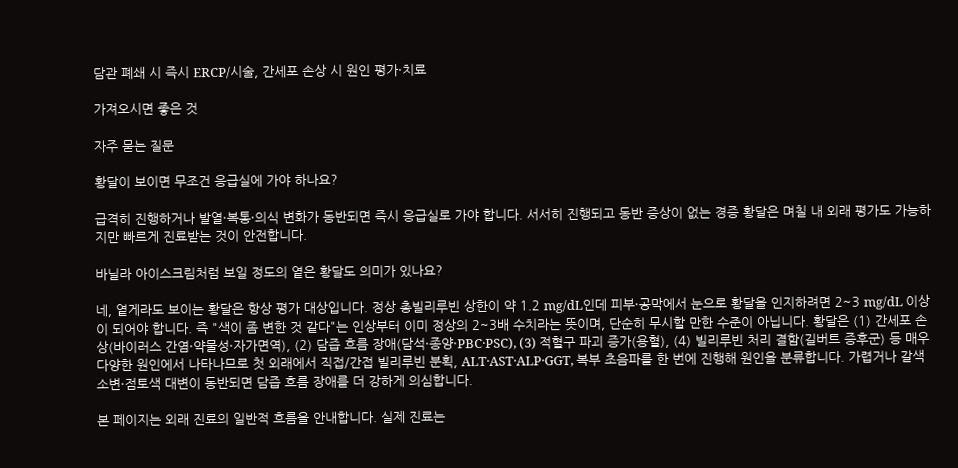담관 폐쇄 시 즉시 ERCP/시술, 간세포 손상 시 원인 평가·치료

가져오시면 좋은 것

자주 묻는 질문

황달이 보이면 무조건 응급실에 가야 하나요?

급격히 진행하거나 발열·복통·의식 변화가 동반되면 즉시 응급실로 가야 합니다. 서서히 진행되고 동반 증상이 없는 경증 황달은 며칠 내 외래 평가도 가능하지만 빠르게 진료받는 것이 안전합니다.

바닐라 아이스크림처럼 보일 정도의 옅은 황달도 의미가 있나요?

네, 옅게라도 보이는 황달은 항상 평가 대상입니다. 정상 총빌리루빈 상한이 약 1.2 mg/dL인데 피부·공막에서 눈으로 황달을 인지하려면 2~3 mg/dL 이상이 되어야 합니다. 즉 "색이 좀 변한 것 같다"는 인상부터 이미 정상의 2~3배 수치라는 뜻이며, 단순히 무시할 만한 수준이 아닙니다. 황달은 (1) 간세포 손상(바이러스 간염·약물성·자가면역), (2) 담즙 흐름 장애(담석·종양·PBC·PSC), (3) 적혈구 파괴 증가(용혈), (4) 빌리루빈 처리 결함(길버트 증후군) 등 매우 다양한 원인에서 나타나므로 첫 외래에서 직접/간접 빌리루빈 분획, ALT·AST·ALP·GGT, 복부 초음파를 한 번에 진행해 원인을 분류합니다. 가렵거나 갈색 소변·점토색 대변이 동반되면 담즙 흐름 장애를 더 강하게 의심합니다.

본 페이지는 외래 진료의 일반적 흐름을 안내합니다. 실제 진료는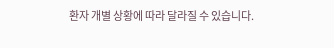환자 개별 상황에 따라 달라질 수 있습니다.